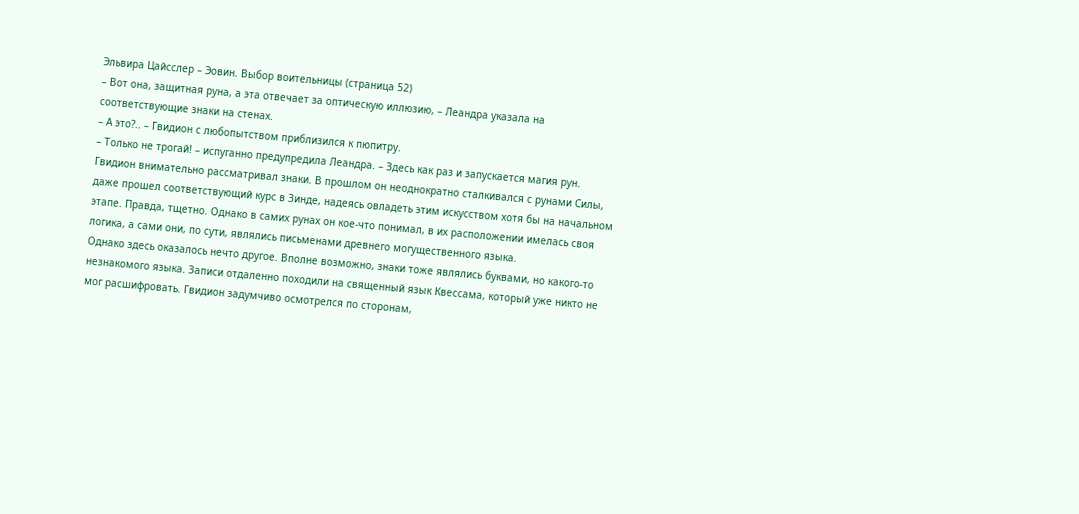Эльвира Цайсслер – Эовин. Выбор воительницы (страница 52)
– Вот она, защитная руна, а эта отвечает за оптическую иллюзию, – Леандра указала на соответствующие знаки на стенах.
– А это?.. – Гвидион с любопытством приблизился к пюпитру.
– Только не трогай! – испуганно предупредила Леандра. – Здесь как раз и запускается магия рун.
Гвидион внимательно рассматривал знаки. В прошлом он неоднократно сталкивался с рунами Силы, даже прошел соответствующий курс в Зинде, надеясь овладеть этим искусством хотя бы на начальном этапе. Правда, тщетно. Однако в самих рунах он кое-что понимал, в их расположении имелась своя логика, а сами они, по сути, являлись письменами древнего могущественного языка.
Однако здесь оказалось нечто другое. Вполне возможно, знаки тоже являлись буквами, но какого-то незнакомого языка. Записи отдаленно походили на священный язык Квессама, который уже никто не мог расшифровать. Гвидион задумчиво осмотрелся по сторонам,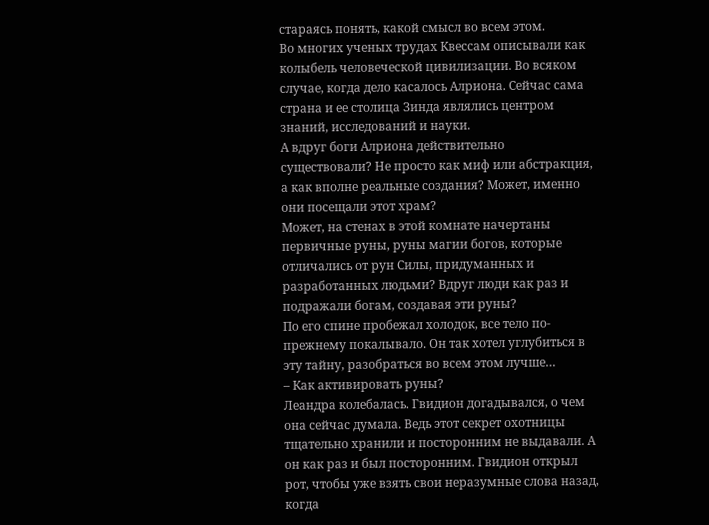стараясь понять, какой смысл во всем этом.
Во многих ученых трудах Квессам описывали как колыбель человеческой цивилизации. Во всяком случае, когда дело касалось Алриона. Сейчас сама страна и ее столица Зинда являлись центром знаний, исследований и науки.
А вдруг боги Алриона действительно существовали? Не просто как миф или абстракция, а как вполне реальные создания? Может, именно они посещали этот храм?
Может, на стенах в этой комнате начертаны первичные руны, руны магии богов, которые отличались от рун Силы, придуманных и разработанных людьми? Вдруг люди как раз и подражали богам, создавая эти руны?
По его спине пробежал холодок, все тело по-прежнему покалывало. Он так хотел углубиться в эту тайну, разобраться во всем этом лучше…
– Как активировать руны?
Леандра колебалась. Гвидион догадывался, о чем она сейчас думала. Ведь этот секрет охотницы тщательно хранили и посторонним не выдавали. А он как раз и был посторонним. Гвидион открыл рот, чтобы уже взять свои неразумные слова назад, когда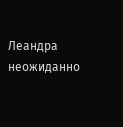Леандра неожиданно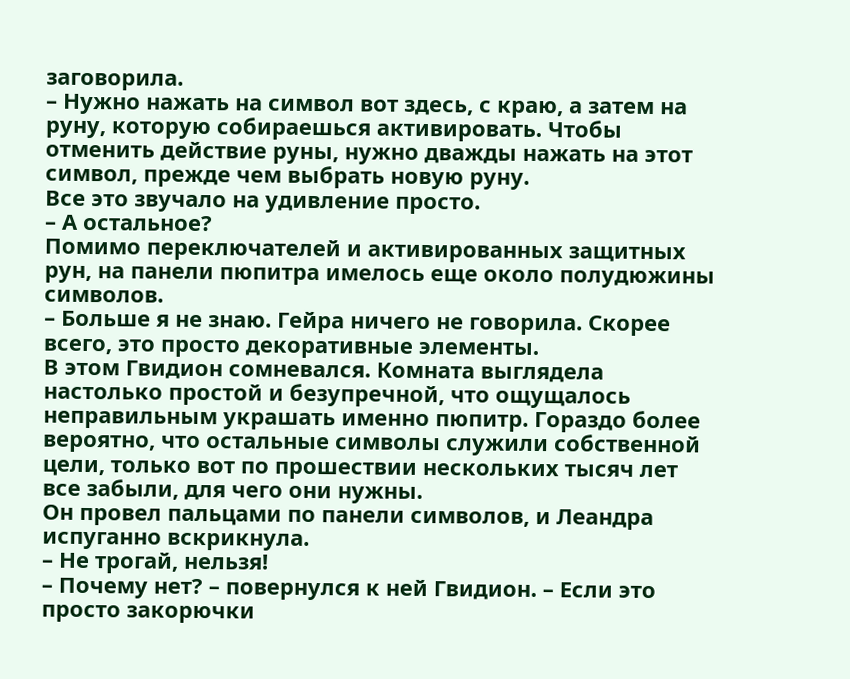заговорила.
– Нужно нажать на символ вот здесь, с краю, а затем на руну, которую собираешься активировать. Чтобы отменить действие руны, нужно дважды нажать на этот символ, прежде чем выбрать новую руну.
Все это звучало на удивление просто.
– А остальное?
Помимо переключателей и активированных защитных рун, на панели пюпитра имелось еще около полудюжины символов.
– Больше я не знаю. Гейра ничего не говорила. Скорее всего, это просто декоративные элементы.
В этом Гвидион сомневался. Комната выглядела настолько простой и безупречной, что ощущалось неправильным украшать именно пюпитр. Гораздо более вероятно, что остальные символы служили собственной цели, только вот по прошествии нескольких тысяч лет все забыли, для чего они нужны.
Он провел пальцами по панели символов, и Леандра испуганно вскрикнула.
– Не трогай, нельзя!
– Почему нет? – повернулся к ней Гвидион. – Если это просто закорючки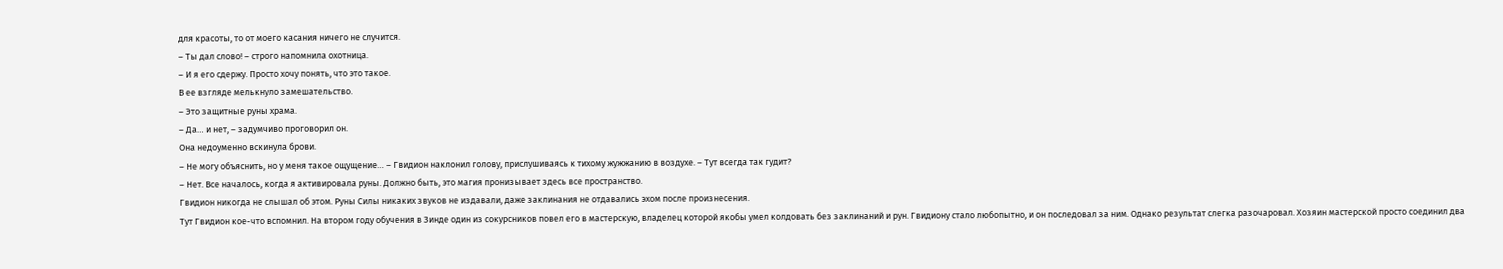для красоты, то от моего касания ничего не случится.
– Ты дал слово! – строго напомнила охотница.
– И я его сдержу. Просто хочу понять, что это такое.
В ее взгляде мелькнуло замешательство.
– Это защитные руны храма.
– Да… и нет, – задумчиво проговорил он.
Она недоуменно вскинула брови.
– Не могу объяснить, но у меня такое ощущение… – Гвидион наклонил голову, прислушиваясь к тихому жужжанию в воздухе. – Тут всегда так гудит?
– Нет. Все началось, когда я активировала руны. Должно быть, это магия пронизывает здесь все пространство.
Гвидион никогда не слышал об этом. Руны Силы никаких звуков не издавали, даже заклинания не отдавались эхом после произнесения.
Тут Гвидион кое-что вспомнил. На втором году обучения в Зинде один из сокурсников повел его в мастерскую, владелец которой якобы умел колдовать без заклинаний и рун. Гвидиону стало любопытно, и он последовал за ним. Однако результат слегка разочаровал. Хозяин мастерской просто соединил два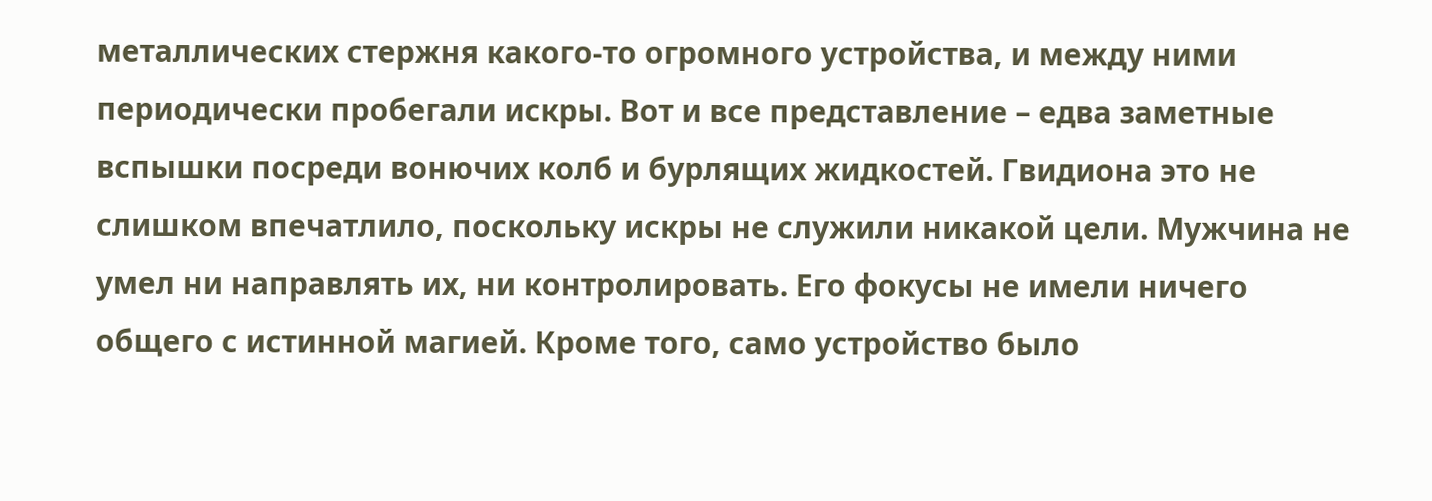металлических стержня какого-то огромного устройства, и между ними периодически пробегали искры. Вот и все представление – едва заметные вспышки посреди вонючих колб и бурлящих жидкостей. Гвидиона это не слишком впечатлило, поскольку искры не служили никакой цели. Мужчина не умел ни направлять их, ни контролировать. Его фокусы не имели ничего общего с истинной магией. Кроме того, само устройство было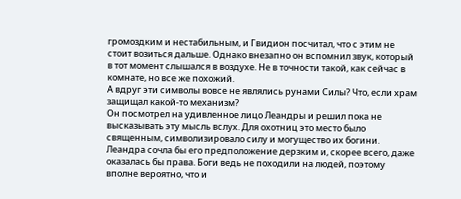громоздким и нестабильным, и Гвидион посчитал, что с этим не стоит возиться дальше. Однако внезапно он вспомнил звук, который в тот момент слышался в воздухе. Не в точности такой, как сейчас в комнате, но все же похожий.
А вдруг эти символы вовсе не являлись рунами Силы? Что, если храм защищал какой-то механизм?
Он посмотрел на удивленное лицо Леандры и решил пока не высказывать эту мысль вслух. Для охотниц это место было священным, символизировало силу и могущество их богини. Леандра сочла бы его предположение дерзким и, скорее всего, даже оказалась бы права. Боги ведь не походили на людей, поэтому вполне вероятно, что и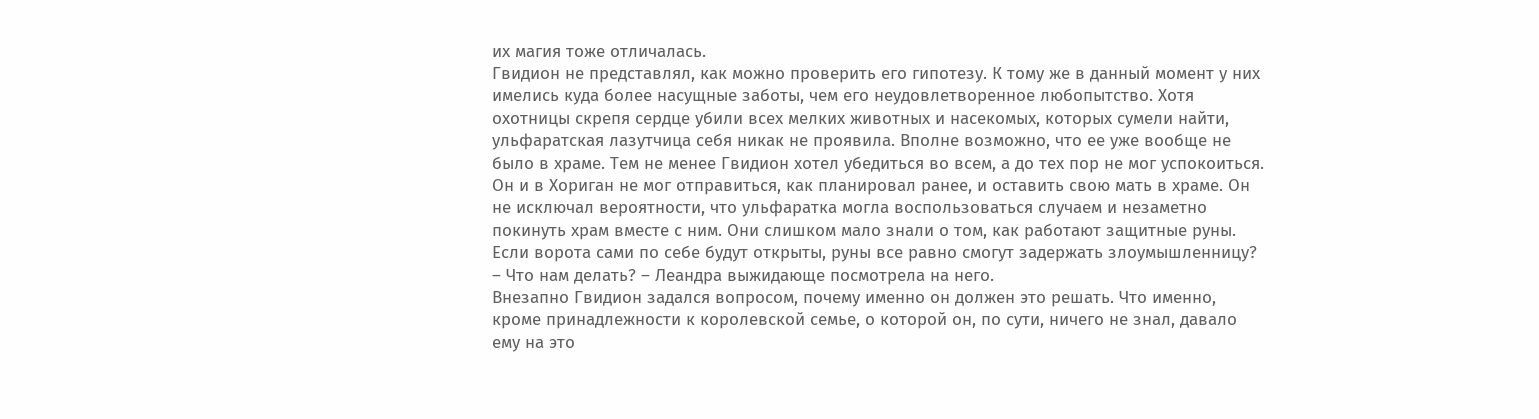их магия тоже отличалась.
Гвидион не представлял, как можно проверить его гипотезу. К тому же в данный момент у них имелись куда более насущные заботы, чем его неудовлетворенное любопытство. Хотя охотницы скрепя сердце убили всех мелких животных и насекомых, которых сумели найти, ульфаратская лазутчица себя никак не проявила. Вполне возможно, что ее уже вообще не было в храме. Тем не менее Гвидион хотел убедиться во всем, а до тех пор не мог успокоиться. Он и в Хориган не мог отправиться, как планировал ранее, и оставить свою мать в храме. Он не исключал вероятности, что ульфаратка могла воспользоваться случаем и незаметно покинуть храм вместе с ним. Они слишком мало знали о том, как работают защитные руны. Если ворота сами по себе будут открыты, руны все равно смогут задержать злоумышленницу?
– Что нам делать? – Леандра выжидающе посмотрела на него.
Внезапно Гвидион задался вопросом, почему именно он должен это решать. Что именно, кроме принадлежности к королевской семье, о которой он, по сути, ничего не знал, давало ему на это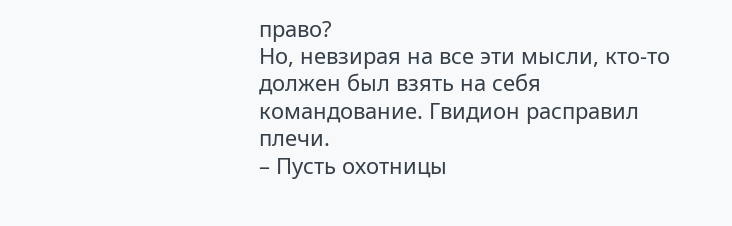право?
Но, невзирая на все эти мысли, кто-то должен был взять на себя командование. Гвидион расправил плечи.
– Пусть охотницы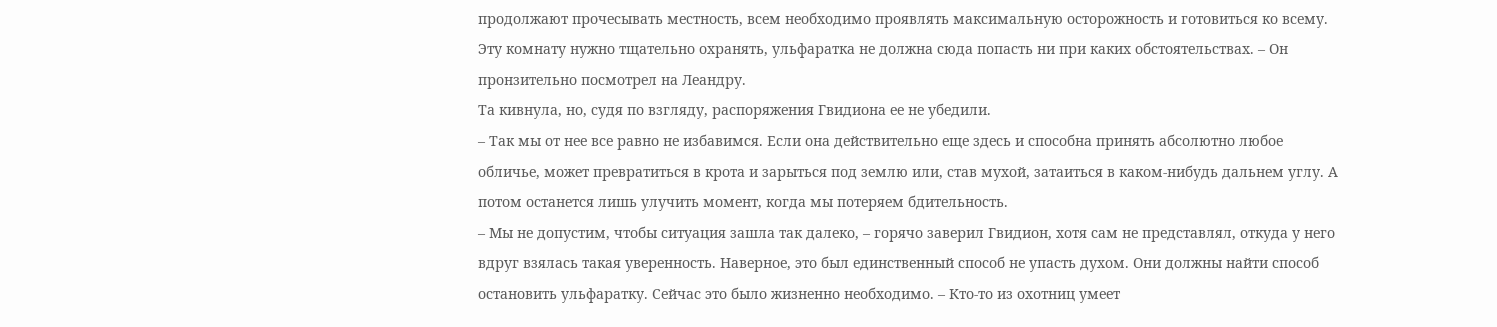продолжают прочесывать местность, всем необходимо проявлять максимальную осторожность и готовиться ко всему. Эту комнату нужно тщательно охранять, ульфаратка не должна сюда попасть ни при каких обстоятельствах. – Он пронзительно посмотрел на Леандру.
Та кивнула, но, судя по взгляду, распоряжения Гвидиона ее не убедили.
– Так мы от нее все равно не избавимся. Если она действительно еще здесь и способна принять абсолютно любое обличье, может превратиться в крота и зарыться под землю или, став мухой, затаиться в каком-нибудь дальнем углу. А потом останется лишь улучить момент, когда мы потеряем бдительность.
– Мы не допустим, чтобы ситуация зашла так далеко, – горячо заверил Гвидион, хотя сам не представлял, откуда у него вдруг взялась такая уверенность. Наверное, это был единственный способ не упасть духом. Они должны найти способ остановить ульфаратку. Сейчас это было жизненно необходимо. – Кто-то из охотниц умеет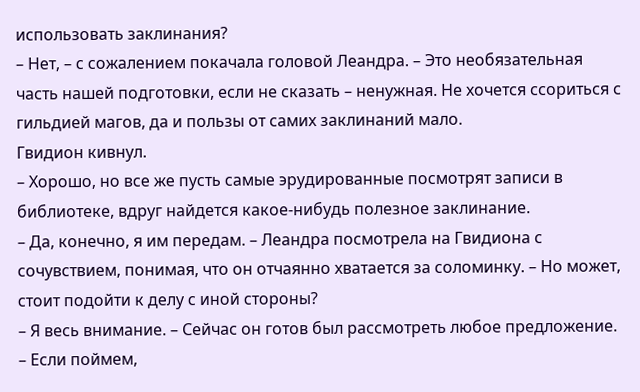использовать заклинания?
– Нет, – с сожалением покачала головой Леандра. – Это необязательная часть нашей подготовки, если не сказать – ненужная. Не хочется ссориться с гильдией магов, да и пользы от самих заклинаний мало.
Гвидион кивнул.
– Хорошо, но все же пусть самые эрудированные посмотрят записи в библиотеке, вдруг найдется какое-нибудь полезное заклинание.
– Да, конечно, я им передам. – Леандра посмотрела на Гвидиона с сочувствием, понимая, что он отчаянно хватается за соломинку. – Но может, стоит подойти к делу с иной стороны?
– Я весь внимание. – Сейчас он готов был рассмотреть любое предложение.
– Если поймем,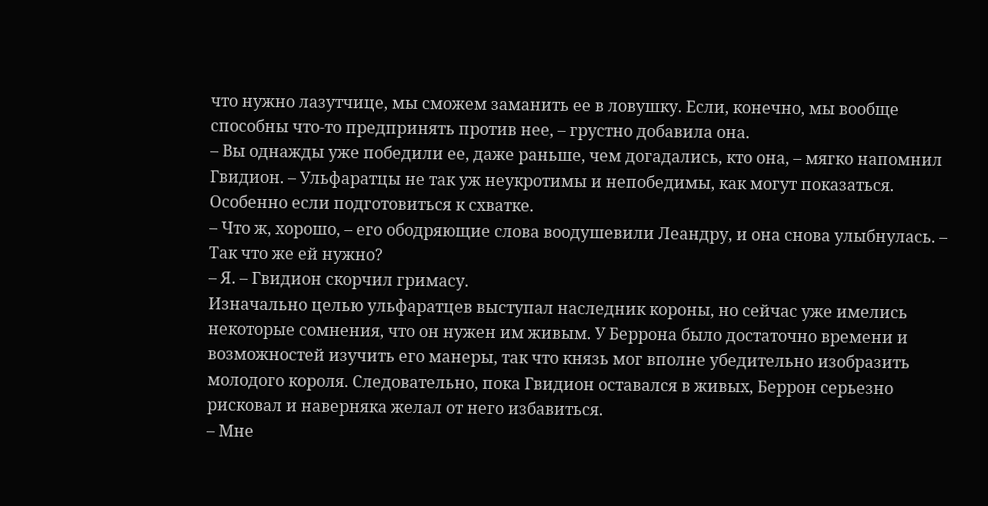что нужно лазутчице, мы сможем заманить ее в ловушку. Если, конечно, мы вообще способны что-то предпринять против нее, – грустно добавила она.
– Вы однажды уже победили ее, даже раньше, чем догадались, кто она, – мягко напомнил Гвидион. – Ульфаратцы не так уж неукротимы и непобедимы, как могут показаться. Особенно если подготовиться к схватке.
– Что ж, хорошо, – его ободряющие слова воодушевили Леандру, и она снова улыбнулась. – Так что же ей нужно?
– Я. – Гвидион скорчил гримасу.
Изначально целью ульфаратцев выступал наследник короны, но сейчас уже имелись некоторые сомнения, что он нужен им живым. У Беррона было достаточно времени и возможностей изучить его манеры, так что князь мог вполне убедительно изобразить молодого короля. Следовательно, пока Гвидион оставался в живых, Беррон серьезно рисковал и наверняка желал от него избавиться.
– Мне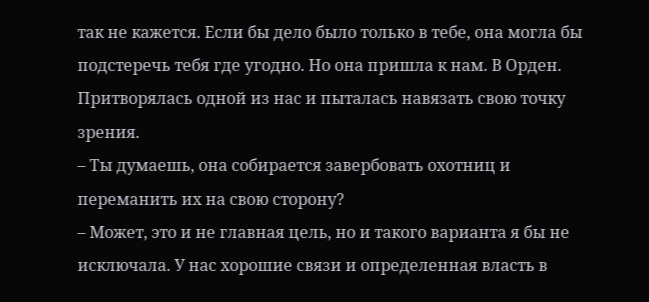так не кажется. Если бы дело было только в тебе, она могла бы подстеречь тебя где угодно. Но она пришла к нам. В Орден. Притворялась одной из нас и пыталась навязать свою точку зрения.
– Ты думаешь, она собирается завербовать охотниц и переманить их на свою сторону?
– Может, это и не главная цель, но и такого варианта я бы не исключала. У нас хорошие связи и определенная власть в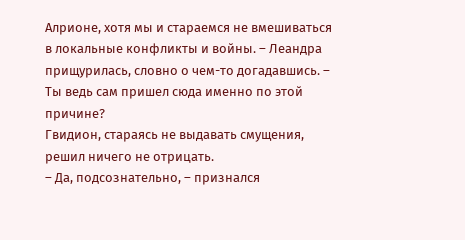Алрионе, хотя мы и стараемся не вмешиваться в локальные конфликты и войны. – Леандра прищурилась, словно о чем-то догадавшись. – Ты ведь сам пришел сюда именно по этой причине?
Гвидион, стараясь не выдавать смущения, решил ничего не отрицать.
– Да, подсознательно, – признался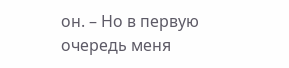он. – Но в первую очередь меня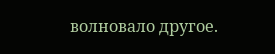волновало другое.